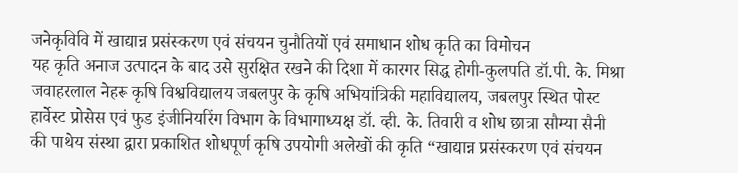जनेकृविवि में खाद्यान्न प्रसंस्करण एवं संचयन चुनौतियों एवं समाधान शोध कृति का विमोचन
यह कृति अनाज उत्पादन के बाद उसे सुरक्षित रखने की दिशा में कारगर सिद्ध होगी-कुलपति डॉ.पी. के. मिश्रा
जवाहरलाल नेहरू कृषि विश्वविद्यालय जबलपुर के कृषि अभियांत्रिकी महाविद्यालय, जबलपुर स्थित पोस्ट हार्वेस्ट प्रोसेस एवं फुड इंजीनियरिंग विभाग के विभागाध्यक्ष डॉ. व्ही. के. तिवारी व शोध छात्रा सौम्या सैनी की पाथेय संस्था द्वारा प्रकाशित शोधपूर्ण कृषि उपयोगी अलेखों की कृति “खाद्यान्न प्रसंस्करण एवं संचयन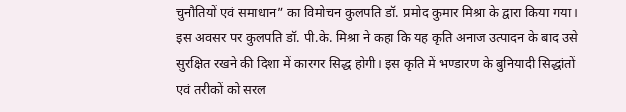चुनौतियों एवं समाधान” का विमोचन कुलपति डॉ. प्रमोद कुमार मिश्रा के द्वारा किया गया। इस अवसर पर कुलपति डॉ. पी.के. मिश्रा ने कहा कि यह कृति अनाज उत्पादन के बाद उसे सुरक्षित रखने की दिशा में कारगर सिद्ध होगी। इस कृति में भण्डारण के बुनियादी सिद्धांतों एवं तरीकों को सरल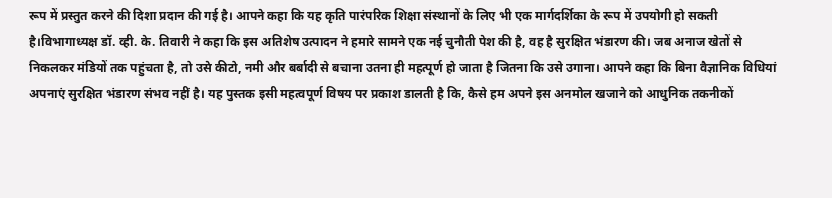रूप में प्रस्तुत करने की दिशा प्रदान की गई है। आपने कहा कि यह कृति पारंपरिक शिक्षा संस्थानों के लिए भी एक मार्गदर्शिका के रूप में उपयोगी हो सकती है।विभागाध्यक्ष डॉ. व्ही. के. तिवारी ने कहा कि इस अतिशेष उत्पादन ने हमारे सामने एक नई चुनौती पेश की है, वह है सुरक्षित भंडारण की। जब अनाज खेतों से निकलकर मंडियों तक पहुंचता है, तो उसे कीटो, नमी और बर्बादी से बचाना उतना ही महत्पूर्ण हो जाता है जितना कि उसे उगाना। आपने कहा कि बिना वैज्ञानिक विधियां अपनाएं सुरक्षित भंडारण संभव नहीं है। यह पुस्तक इसी महत्वपूर्ण विषय पर प्रकाश डालती है कि, कैसे हम अपने इस अनमोल खजाने को आधुनिक तकनीकों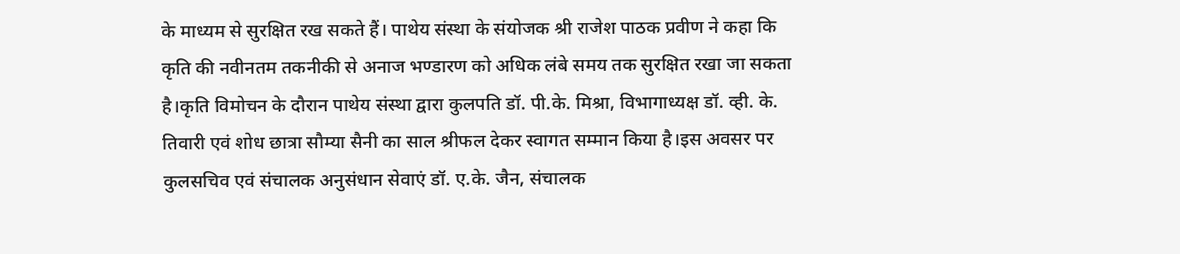के माध्यम से सुरक्षित रख सकते हैं। पाथेय संस्था के संयोजक श्री राजेश पाठक प्रवीण ने कहा कि कृति की नवीनतम तकनीकी से अनाज भण्डारण को अधिक लंबे समय तक सुरक्षित रखा जा सकता है।कृति विमोचन के दौरान पाथेय संस्था द्वारा कुलपति डॉ. पी.के. मिश्रा, विभागाध्यक्ष डॉ. व्ही. के. तिवारी एवं शोध छात्रा सौम्या सैनी का साल श्रीफल देकर स्वागत सम्मान किया है।इस अवसर पर कुलसचिव एवं संचालक अनुसंधान सेवाएं डॉ. ए.के. जैन, संचालक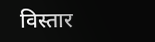विस्तार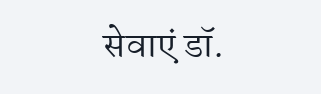सेवाएं डॉ.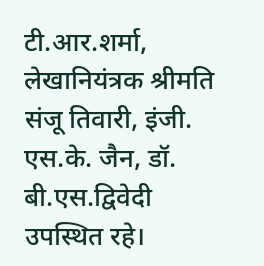टी.आर.शर्मा, लेखानियंत्रक श्रीमति संजू तिवारी, इंजी. एस.के. जैन, डॉ. बी.एस.द्विवेदी उपस्थित रहे।